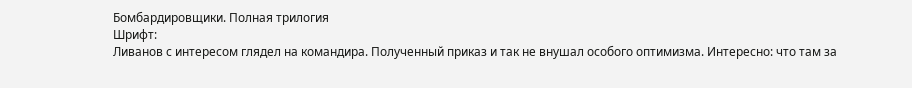Бомбардировщики. Полная трилогия
Шрифт:
Ливанов с интересом глядел на командира. Полученный приказ и так не внушал особого оптимизма. Интересно: что там за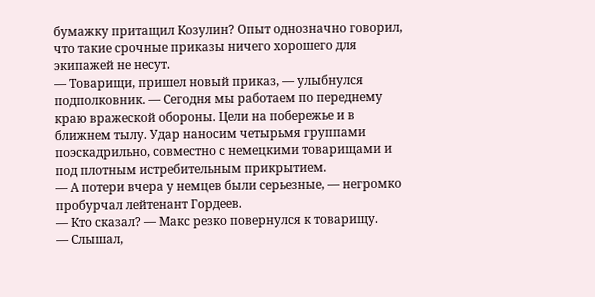бумажку притащил Козулин? Опыт однозначно говорил, что такие срочные приказы ничего хорошего для экипажей не несут.
— Товарищи, пришел новый приказ, — улыбнулся подполковник. — Сегодня мы работаем по переднему краю вражеской обороны. Цели на побережье и в ближнем тылу. Удар наносим четырьмя группами поэскадрильно, совместно с немецкими товарищами и под плотным истребительным прикрытием.
— А потери вчера у немцев были серьезные, — негромко пробурчал лейтенант Гордеев.
— Кто сказал? — Макс резко повернулся к товарищу.
— Слышал,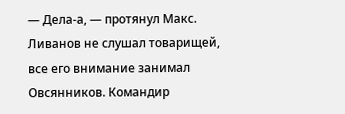— Дела-а, — протянул Макс.
Ливанов не слушал товарищей, все его внимание занимал Овсянников. Командир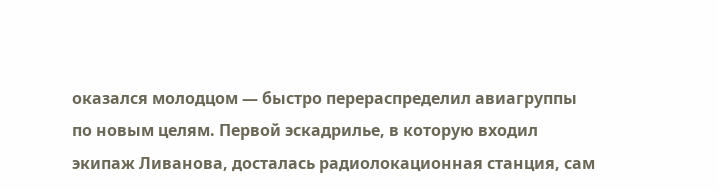оказался молодцом — быстро перераспределил авиагруппы по новым целям. Первой эскадрилье, в которую входил экипаж Ливанова, досталась радиолокационная станция, сам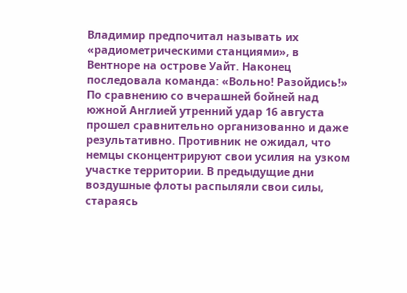Владимир предпочитал называть их «радиометрическими станциями», в Вентноре на острове Уайт. Наконец последовала команда: «Вольно! Разойдись!»
По сравнению со вчерашней бойней над южной Англией утренний удар 16 августа прошел сравнительно организованно и даже результативно. Противник не ожидал, что немцы сконцентрируют свои усилия на узком участке территории. В предыдущие дни воздушные флоты распыляли свои силы, стараясь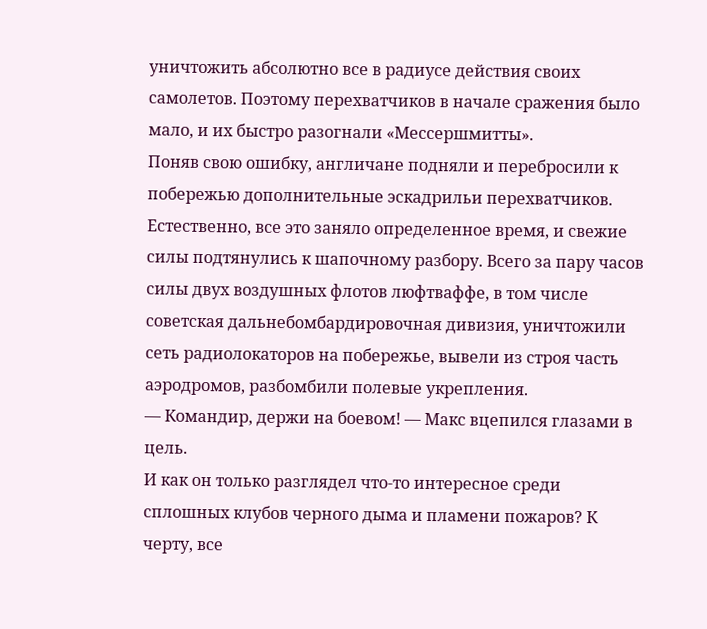уничтожить абсолютно все в радиусе действия своих самолетов. Поэтому перехватчиков в начале сражения было мало, и их быстро разогнали «Мессершмитты».
Поняв свою ошибку, англичане подняли и перебросили к побережью дополнительные эскадрильи перехватчиков. Естественно, все это заняло определенное время, и свежие силы подтянулись к шапочному разбору. Всего за пару часов силы двух воздушных флотов люфтваффе, в том числе советская дальнебомбардировочная дивизия, уничтожили сеть радиолокаторов на побережье, вывели из строя часть аэродромов, разбомбили полевые укрепления.
— Командир, держи на боевом! — Макс вцепился глазами в цель.
И как он только разглядел что-то интересное среди сплошных клубов черного дыма и пламени пожаров? К черту, все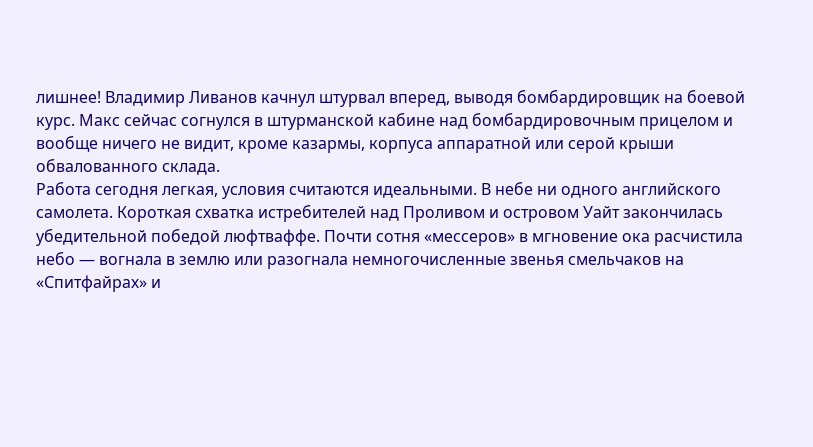лишнее! Владимир Ливанов качнул штурвал вперед, выводя бомбардировщик на боевой курс. Макс сейчас согнулся в штурманской кабине над бомбардировочным прицелом и вообще ничего не видит, кроме казармы, корпуса аппаратной или серой крыши обвалованного склада.
Работа сегодня легкая, условия считаются идеальными. В небе ни одного английского самолета. Короткая схватка истребителей над Проливом и островом Уайт закончилась убедительной победой люфтваффе. Почти сотня «мессеров» в мгновение ока расчистила небо — вогнала в землю или разогнала немногочисленные звенья смельчаков на «Спитфайрах» и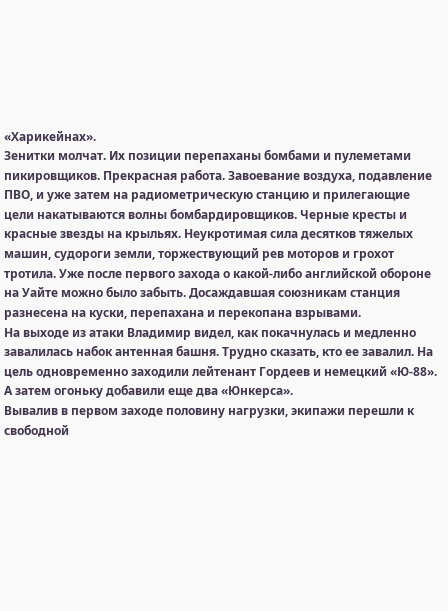«Харикейнах».
Зенитки молчат. Их позиции перепаханы бомбами и пулеметами пикировщиков. Прекрасная работа. Завоевание воздуха, подавление ПВО, и уже затем на радиометрическую станцию и прилегающие цели накатываются волны бомбардировщиков. Черные кресты и красные звезды на крыльях. Неукротимая сила десятков тяжелых машин, судороги земли, торжествующий рев моторов и грохот тротила. Уже после первого захода о какой-либо английской обороне на Уайте можно было забыть. Досаждавшая союзникам станция разнесена на куски, перепахана и перекопана взрывами.
На выходе из атаки Владимир видел, как покачнулась и медленно завалилась набок антенная башня. Трудно сказать, кто ее завалил. На цель одновременно заходили лейтенант Гордеев и немецкий «Ю-88». А затем огоньку добавили еще два «Юнкерса».
Вывалив в первом заходе половину нагрузки, экипажи перешли к свободной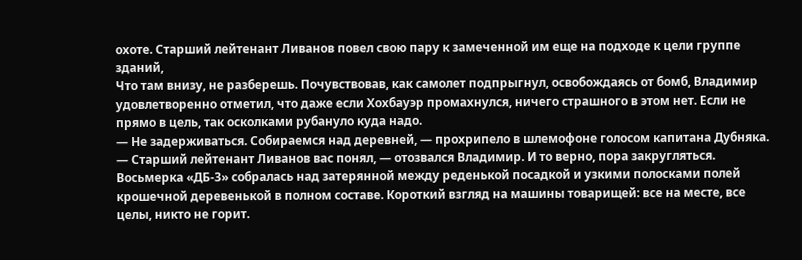охоте. Старший лейтенант Ливанов повел свою пару к замеченной им еще на подходе к цели группе зданий,
Что там внизу, не разберешь. Почувствовав, как самолет подпрыгнул, освобождаясь от бомб, Владимир удовлетворенно отметил, что даже если Хохбауэр промахнулся, ничего страшного в этом нет. Если не прямо в цель, так осколками рубануло куда надо.
— Не задерживаться. Собираемся над деревней, — прохрипело в шлемофоне голосом капитана Дубняка.
— Старший лейтенант Ливанов вас понял, — отозвался Владимир. И то верно, пора закругляться.
Восьмерка «ДБ-3» собралась над затерянной между реденькой посадкой и узкими полосками полей крошечной деревенькой в полном составе. Короткий взгляд на машины товарищей: все на месте, все целы, никто не горит.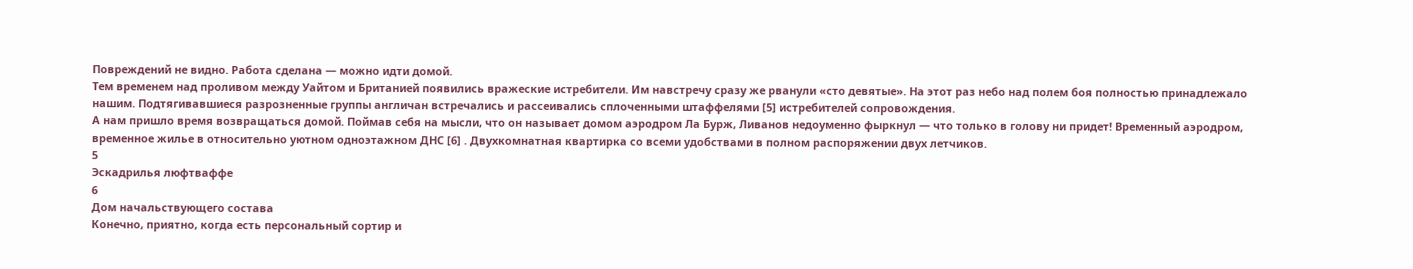Повреждений не видно. Работа сделана — можно идти домой.
Тем временем над проливом между Уайтом и Британией появились вражеские истребители. Им навстречу сразу же рванули «сто девятые». На этот раз небо над полем боя полностью принадлежало нашим. Подтягивавшиеся разрозненные группы англичан встречались и рассеивались сплоченными штаффелями [5] истребителей сопровождения.
А нам пришло время возвращаться домой. Поймав себя на мысли, что он называет домом аэродром Ла Бурж, Ливанов недоуменно фыркнул — что только в голову ни придет! Временный аэродром, временное жилье в относительно уютном одноэтажном ДНС [6] . Двухкомнатная квартирка со всеми удобствами в полном распоряжении двух летчиков.
5
Эскадрилья люфтваффе
6
Дом начальствующего состава
Конечно, приятно, когда есть персональный сортир и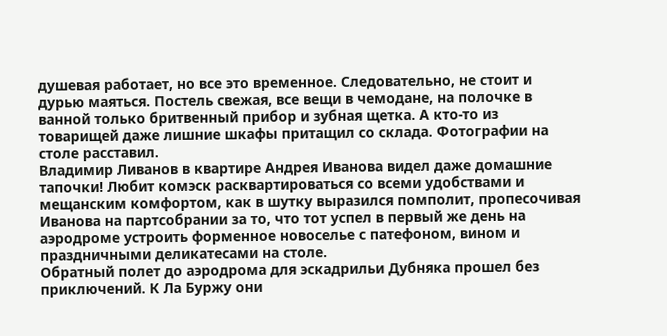душевая работает, но все это временное. Следовательно, не стоит и дурью маяться. Постель свежая, все вещи в чемодане, на полочке в ванной только бритвенный прибор и зубная щетка. А кто-то из товарищей даже лишние шкафы притащил со склада. Фотографии на столе расставил.
Владимир Ливанов в квартире Андрея Иванова видел даже домашние тапочки! Любит комэск расквартироваться со всеми удобствами и мещанским комфортом, как в шутку выразился помполит, пропесочивая Иванова на партсобрании за то, что тот успел в первый же день на аэродроме устроить форменное новоселье с патефоном, вином и праздничными деликатесами на столе.
Обратный полет до аэродрома для эскадрильи Дубняка прошел без приключений. К Ла Буржу они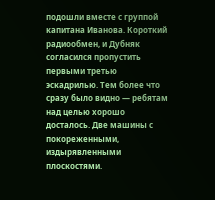подошли вместе с группой капитана Иванова. Короткий радиообмен, и Дубняк согласился пропустить первыми третью эскадрилью. Тем более что сразу было видно — ребятам над целью хорошо досталось. Две машины с покореженными, издырявленными плоскостями.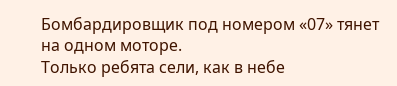Бомбардировщик под номером «07» тянет на одном моторе.
Только ребята сели, как в небе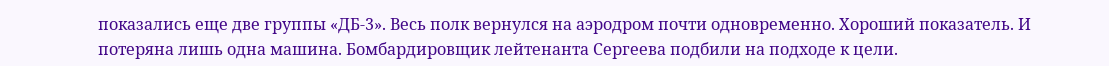показались еще две группы «ДБ-3». Весь полк вернулся на аэродром почти одновременно. Хороший показатель. И потеряна лишь одна машина. Бомбардировщик лейтенанта Сергеева подбили на подходе к цели.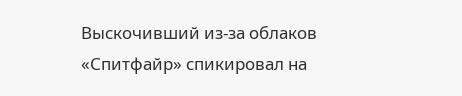Выскочивший из-за облаков «Спитфайр» спикировал на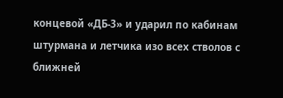концевой «ДБ-3» и ударил по кабинам штурмана и летчика изо всех стволов с ближней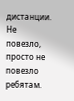дистанции. Не повезло, просто не повезло ребятам.